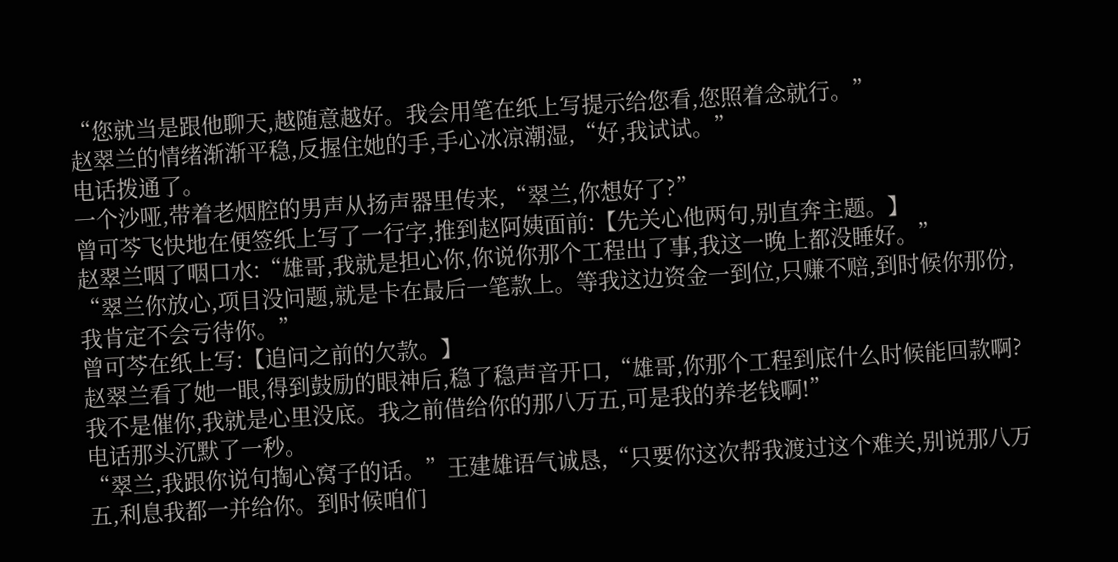“您就当是跟他聊天,越随意越好。我会用笔在纸上写提示给您看,您照着念就行。”
赵翠兰的情绪渐渐平稳,反握住她的手,手心冰凉潮湿,“好,我试试。”
电话拨通了。
一个沙哑,带着老烟腔的男声从扬声器里传来,“翠兰,你想好了?”
曾可芩飞快地在便签纸上写了一行字,推到赵阿姨面前:【先关心他两句,别直奔主题。】
赵翠兰咽了咽口水:“雄哥,我就是担心你,你说你那个工程出了事,我这一晚上都没睡好。”
“翠兰你放心,项目没问题,就是卡在最后一笔款上。等我这边资金一到位,只赚不赔,到时候你那份,我肯定不会亏待你。”
曾可芩在纸上写:【追问之前的欠款。】
赵翠兰看了她一眼,得到鼓励的眼神后,稳了稳声音开口,“雄哥,你那个工程到底什么时候能回款啊?我不是催你,我就是心里没底。我之前借给你的那八万五,可是我的养老钱啊!”
电话那头沉默了一秒。
“翠兰,我跟你说句掏心窝子的话。”王建雄语气诚恳,“只要你这次帮我渡过这个难关,别说那八万五,利息我都一并给你。到时候咱们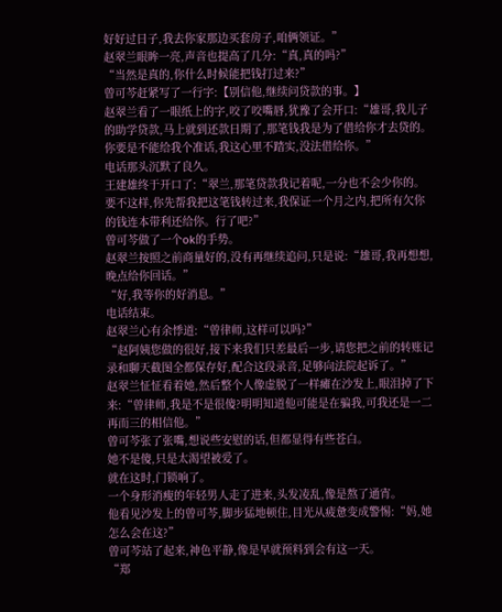好好过日子,我去你家那边买套房子,咱俩领证。”
赵翠兰眼眸一亮,声音也提高了几分:“真,真的吗?”
“当然是真的,你什么时候能把钱打过来?”
曾可芩赶紧写了一行字:【别信他,继续问贷款的事。】
赵翠兰看了一眼纸上的字,咬了咬嘴唇,犹豫了会开口:“雄哥,我儿子的助学贷款,马上就到还款日期了,那笔钱我是为了借给你才去贷的。你要是不能给我个准话,我这心里不踏实,没法借给你。”
电话那头沉默了良久。
王建雄终于开口了:“翠兰,那笔贷款我记着呢,一分也不会少你的。要不这样,你先帮我把这笔钱转过来,我保证一个月之内,把所有欠你的钱连本带利还给你。行了吧?”
曾可芩做了一个ok的手势。
赵翠兰按照之前商量好的,没有再继续追问,只是说:“雄哥,我再想想,晚点给你回话。”
“好,我等你的好消息。”
电话结束。
赵翠兰心有余悸道:“曾律师,这样可以吗?”
“赵阿姨您做的很好,接下来我们只差最后一步,请您把之前的转账记录和聊天截图全都保存好,配合这段录音,足够向法院起诉了。”
赵翠兰怔怔看着她,然后整个人像虚脱了一样瘫在沙发上,眼泪掉了下来:“曾律师,我是不是很傻?明明知道他可能是在骗我,可我还是一二再而三的相信他。”
曾可芩张了张嘴,想说些安慰的话,但都显得有些苍白。
她不是傻,只是太渴望被爱了。
就在这时,门锁响了。
一个身形消瘦的年轻男人走了进来,头发凌乱,像是熬了通宵。
他看见沙发上的曾可芩,脚步猛地顿住,目光从疲惫变成警惕:“妈,她怎么会在这?”
曾可芩站了起来,神色平静,像是早就预料到会有这一天。
“郑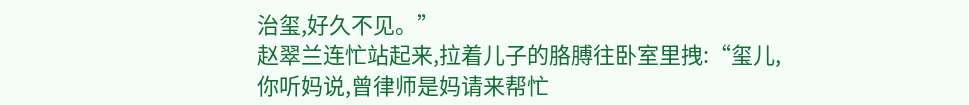治玺,好久不见。”
赵翠兰连忙站起来,拉着儿子的胳膊往卧室里拽:“玺儿,你听妈说,曾律师是妈请来帮忙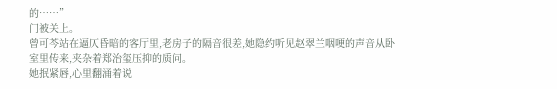的……”
门被关上。
曾可芩站在逼仄昏暗的客厅里,老房子的隔音很差,她隐约听见赵翠兰咽哽的声音从卧室里传来,夹杂着郑治玺压抑的质问。
她抿紧唇,心里翻涌着说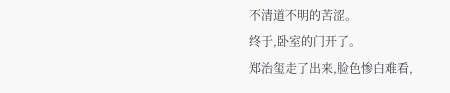不清道不明的苦涩。
终于,卧室的门开了。
郑治玺走了出来,脸色惨白难看,